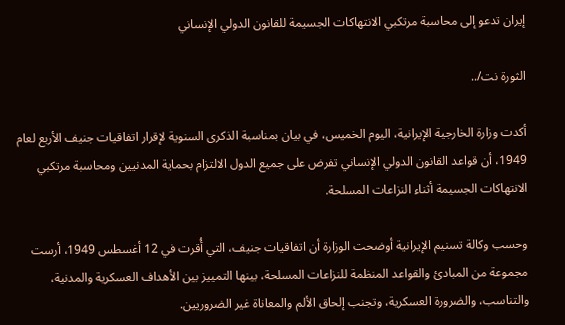إيران تدعو إلى محاسبة مرتكبي الانتهاكات الجسيمة للقانون الدولي الإنساني

الثورة نت/..

أكدت وزارة الخارجية الإيرانية، اليوم الخميس، في بيان بمناسبة الذكرى السنوية لإقرار اتفاقيات جنيف الأربع لعام 1949، أن قواعد القانون الدولي الإنساني تفرض على جميع الدول الالتزام بحماية المدنيين ومحاسبة مرتكبي الانتهاكات الجسيمة أثناء النزاعات المسلحة.

وحسب وكالة تسنيم الإيرانية أوضحت الوزارة أن اتفاقيات جنيف، التي أُقرت في 12 أغسطس 1949، أرست مجموعة من المبادئ والقواعد المنظمة للنزاعات المسلحة، بينها التمييز بين الأهداف العسكرية والمدنية، والتناسب، والضرورة العسكرية، وتجنب إلحاق الألم والمعاناة غير الضروريين.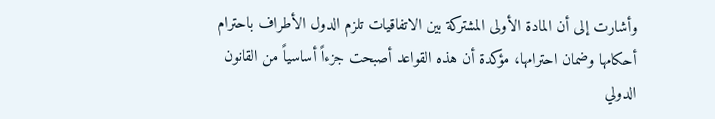وأشارت إلى أن المادة الأولى المشتركة بين الاتفاقيات تلزم الدول الأطراف باحترام أحكامها وضمان احترامها، مؤكدة أن هذه القواعد أصبحت جزءاً أساسياً من القانون الدولي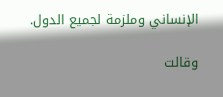الإنساني وملزمة لجميع الدول.

وقالت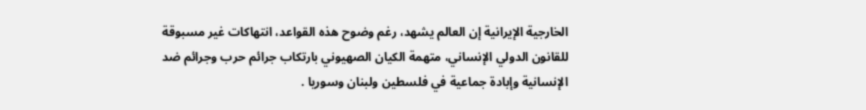الخارجية الإيرانية إن العالم يشهد، رغم وضوح هذه القواعد، انتهاكات غير مسبوقة للقانون الدولي الإنساني، متهمة الكيان الصهيوني بارتكاب جرائم حرب وجرائم ضد الإنسانية وإبادة جماعية في فلسطين ولبنان وسوريا .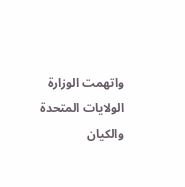واتهمت الوزارة الولايات المتحدة والكيان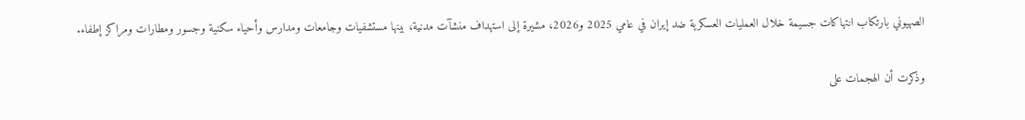الصهيوني بارتكاب انتهاكات جسيمة خلال العمليات العسكرية ضد إيران في عامي 2025 و2026، مشيرة إلى استهداف منشآت مدنية، بينها مستشفيات وجامعات ومدارس وأحياء سكنية وجسور ومطارات ومراكز إطفاء.

وذكرت أن الهجمات على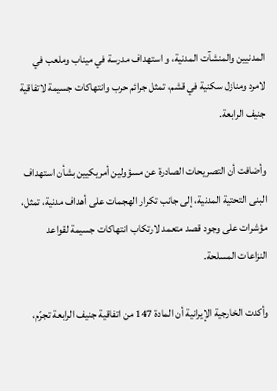المدنيين والمنشآت المدنية، و استهداف مدرسة في ميناب وملعب في لامرد ومنازل سكنية في قشم، تمثل جرائم حرب وانتهاكات جسيمة لاتفاقية جنيف الرابعة.

وأضافت أن التصريحات الصادرة عن مسؤولين أمريكيين بشأن استهداف البنى التحتية المدنية، إلى جانب تكرار الهجمات على أهداف مدنية، تمثل، مؤشرات على وجود قصد متعمد لارتكاب انتهاكات جسيمة لقواعد النزاعات المسلحة.

وأكدت الخارجية الإيرانية أن المادة 147 من اتفاقية جنيف الرابعة تجرّم،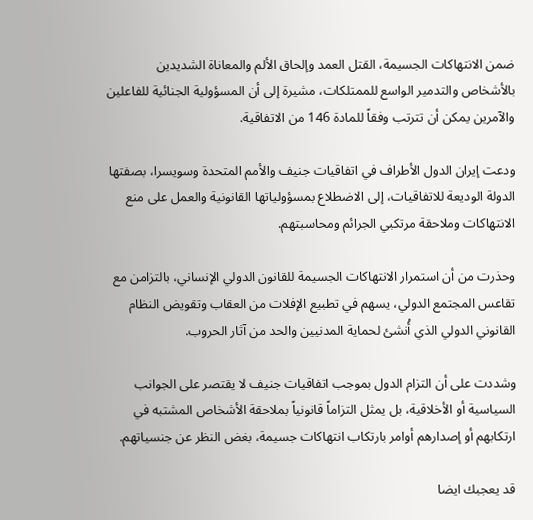ضمن الانتهاكات الجسيمة، القتل العمد وإلحاق الألم والمعاناة الشديدين بالأشخاص والتدمير الواسع للممتلكات، مشيرة إلى أن المسؤولية الجنائية للفاعلين والآمرين يمكن أن تترتب وفقاً للمادة 146 من الاتفاقية.

ودعت إيران الدول الأطراف في اتفاقيات جنيف والأمم المتحدة وسويسرا، بصفتها الدولة الوديعة للاتفاقيات، إلى الاضطلاع بمسؤولياتها القانونية والعمل على منع الانتهاكات وملاحقة مرتكبي الجرائم ومحاسبتهم.

وحذرت من أن استمرار الانتهاكات الجسيمة للقانون الدولي الإنساني، بالتزامن مع تقاعس المجتمع الدولي، يسهم في تطبيع الإفلات من العقاب وتقويض النظام القانوني الدولي الذي أُنشئ لحماية المدنيين والحد من آثار الحروب.

وشددت على أن التزام الدول بموجب اتفاقيات جنيف لا يقتصر على الجوانب السياسية أو الأخلاقية، بل يمثل التزاماً قانونياً بملاحقة الأشخاص المشتبه في ارتكابهم أو إصدارهم أوامر بارتكاب انتهاكات جسيمة، بغض النظر عن جنسياتهم.

قد يعجبك ايضا